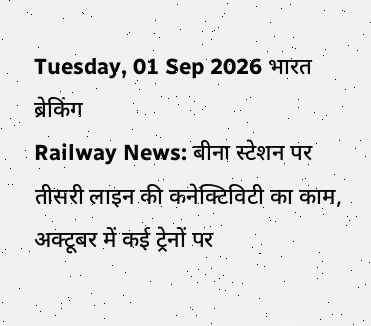Tuesday, 01 Sep 2026 भारत
ब्रेकिंग
Railway News: बीना स्टेशन पर तीसरी लाइन की कनेक्टिविटी का काम, अक्टूबर में कई ट्रेनों पर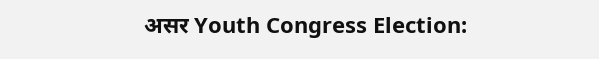असर Youth Congress Election: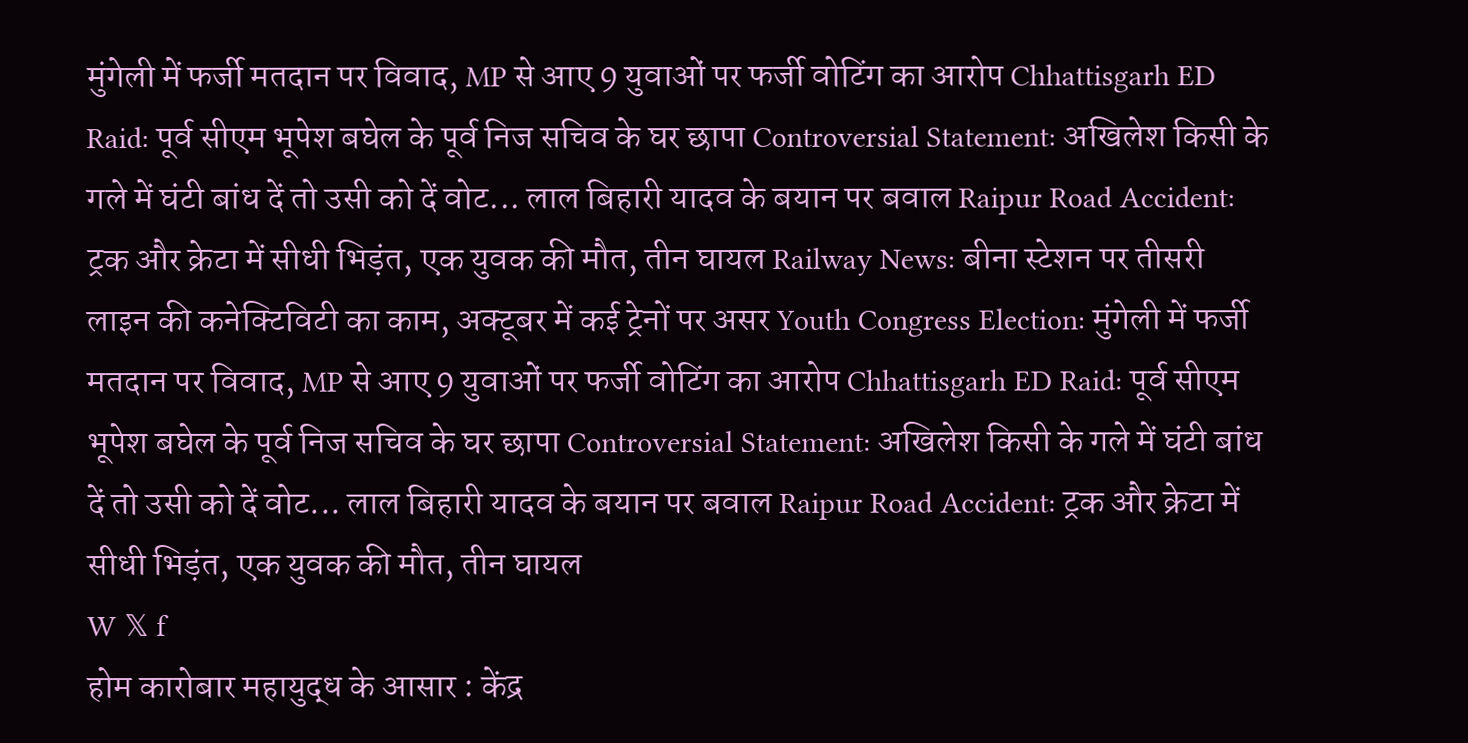मुंगेली में फर्जी मतदान पर विवाद, MP से आए 9 युवाओं पर फर्जी वोटिंग का आरोप Chhattisgarh ED Raid: पूर्व सीएम भूपेश बघेल के पूर्व निज सचिव के घर छापा Controversial Statement: अखिलेश किसी के गले में घंटी बांध दें तो उसी को दें वोट... लाल बिहारी यादव के बयान पर बवाल Raipur Road Accident: ट्रक और क्रेटा में सीधी भिड़ंत, एक युवक की मौत, तीन घायल Railway News: बीना स्टेशन पर तीसरी लाइन की कनेक्टिविटी का काम, अक्टूबर में कई ट्रेनों पर असर Youth Congress Election: मुंगेली में फर्जी मतदान पर विवाद, MP से आए 9 युवाओं पर फर्जी वोटिंग का आरोप Chhattisgarh ED Raid: पूर्व सीएम भूपेश बघेल के पूर्व निज सचिव के घर छापा Controversial Statement: अखिलेश किसी के गले में घंटी बांध दें तो उसी को दें वोट... लाल बिहारी यादव के बयान पर बवाल Raipur Road Accident: ट्रक और क्रेटा में सीधी भिड़ंत, एक युवक की मौत, तीन घायल
W 𝕏 f
होम कारोबार महायुद्ध के आसार : केंद्र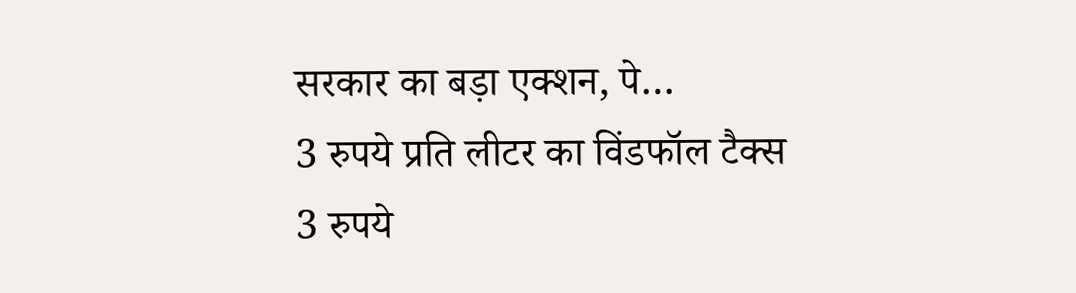सरकार का बड़ा एक्शन, पे…
3 रुपये प्रति लीटर का विंडफॉल टैक्स
3 रुपये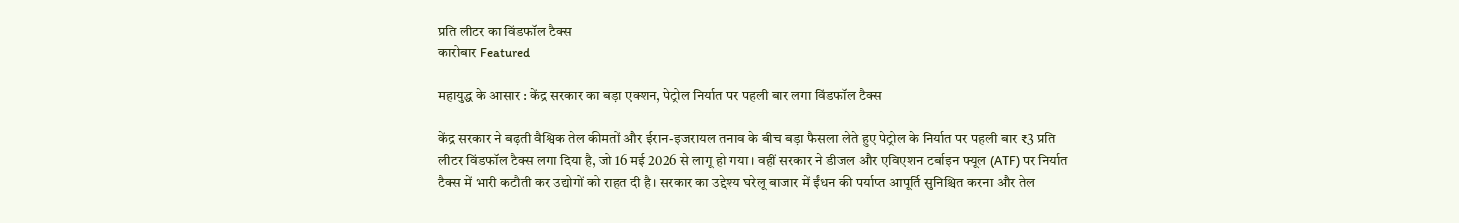प्रति लीटर का विंडफॉल टैक्स
कारोबार Featured

महायुद्ध के आसार : केंद्र सरकार का बड़ा एक्शन, पेट्रोल निर्यात पर पहली बार लगा विंडफॉल टैक्स

केंद्र सरकार ने बढ़ती वैश्विक तेल कीमतों और ईरान-इजरायल तनाव के बीच बड़ा फैसला लेते हुए पेट्रोल के निर्यात पर पहली बार ₹3 प्रति लीटर विंडफॉल टैक्स लगा दिया है, जो 16 मई 2026 से लागू हो गया। वहीं सरकार ने डीजल और एविएशन टर्बाइन फ्यूल (ATF) पर निर्यात टैक्स में भारी कटौती कर उद्योगों को राहत दी है। सरकार का उद्देश्य घरेलू बाजार में ईंधन की पर्याप्त आपूर्ति सुनिश्चित करना और तेल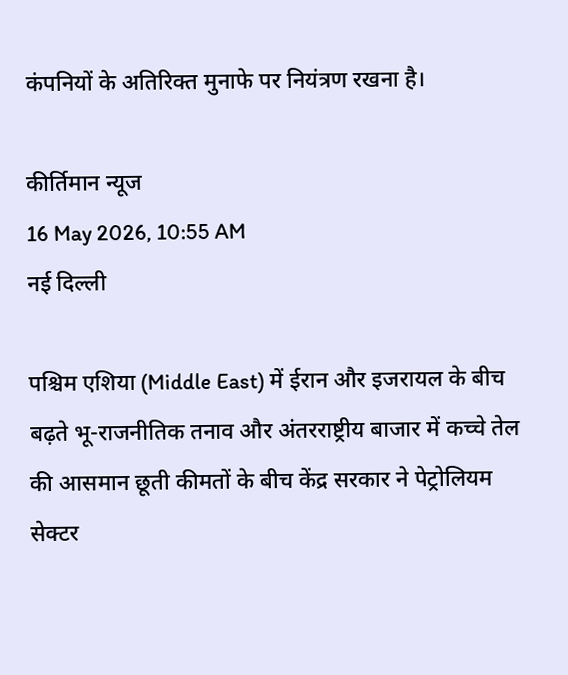कंपनियों के अतिरिक्त मुनाफे पर नियंत्रण रखना है।

कीर्तिमान न्यूज
16 May 2026, 10:55 AM
नई दिल्ली

पश्चिम एशिया (Middle East) में ईरान और इजरायल के बीच बढ़ते भू-राजनीतिक तनाव और अंतरराष्ट्रीय बाजार में कच्चे तेल की आसमान छूती कीमतों के बीच केंद्र सरकार ने पेट्रोलियम सेक्टर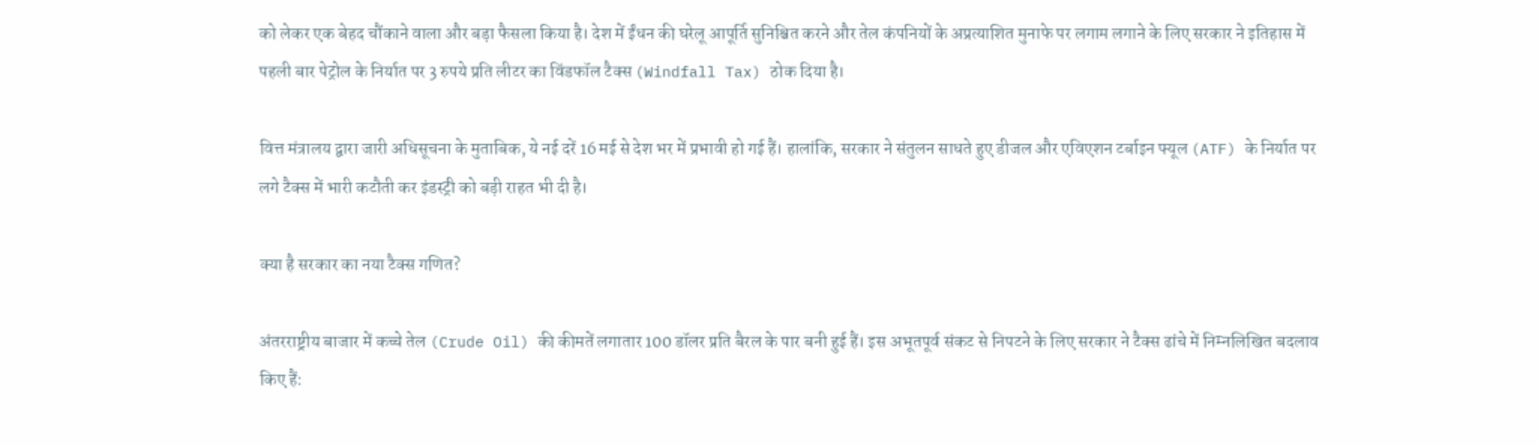को लेकर एक बेहद चौंकाने वाला और बड़ा फैसला किया है। देश में ईंधन की घरेलू आपूर्ति सुनिश्चित करने और तेल कंपनियों के अप्रत्याशित मुनाफे पर लगाम लगाने के लिए सरकार ने इतिहास में पहली बार पेट्रोल के निर्यात पर 3 रुपये प्रति लीटर का विंडफॉल टैक्स (Windfall Tax) ठोक दिया है।

वित्त मंत्रालय द्वारा जारी अधिसूचना के मुताबिक, ये नई दरें 16 मई से देश भर में प्रभावी हो गई हैं। हालांकि, सरकार ने संतुलन साधते हुए डीजल और एविएशन टर्बाइन फ्यूल (ATF) के निर्यात पर लगे टैक्स में भारी कटौती कर इंडस्ट्री को बड़ी राहत भी दी है।

क्या है सरकार का नया टैक्स गणित?

अंतरराष्ट्रीय बाजार में कच्चे तेल (Crude Oil) की कीमतें लगातार 100 डॉलर प्रति बैरल के पार बनी हुई हैं। इस अभूतपूर्व संकट से निपटने के लिए सरकार ने टैक्स ढांचे में निम्नलिखित बदलाव किए हैं: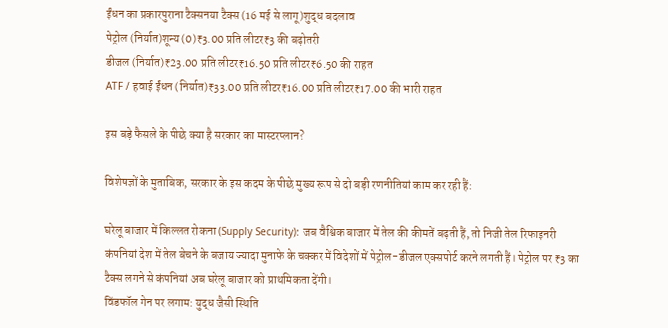ईंधन का प्रकारपुराना टैक्सनया टैक्स (16 मई से लागू)शुद्ध बदलाव
पेट्रोल (निर्यात)शून्य (0)₹3.00 प्रति लीटर₹3 की बढ़ोतरी
डीजल (निर्यात)₹23.00 प्रति लीटर₹16.50 प्रति लीटर₹6.50 की राहत
ATF / हवाई ईंधन (निर्यात)₹33.00 प्रति लीटर₹16.00 प्रति लीटर₹17.00 की भारी राहत

इस बड़े फैसले के पीछे क्या है सरकार का मास्टरप्लान?

विशेषज्ञों के मुताबिक, सरकार के इस कदम के पीछे मुख्य रूप से दो बड़ी रणनीतियां काम कर रही हैं:

घरेलू बाजार में किल्लत रोकना (Supply Security): जब वैश्विक बाजार में तेल की कीमतें बढ़ती हैं, तो निजी तेल रिफाइनरी कंपनियां देश में तेल बेचने के बजाय ज्यादा मुनाफे के चक्कर में विदेशों में पेट्रोल-डीजल एक्सपोर्ट करने लगती हैं। पेट्रोल पर ₹3 का टैक्स लगने से कंपनियां अब घरेलू बाजार को प्राथमिकता देंगी।
विंडफॉल गेन पर लगाम: युद्ध जैसी स्थिति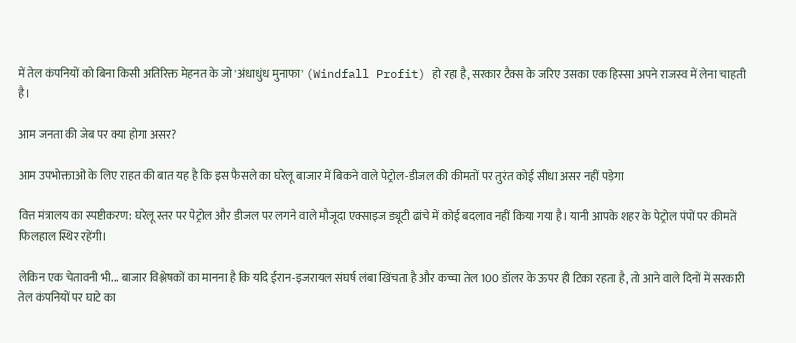में तेल कंपनियों को बिना किसी अतिरिक्त मेहनत के जो 'अंधाधुंध मुनाफा' (Windfall Profit) हो रहा है, सरकार टैक्स के जरिए उसका एक हिस्सा अपने राजस्व में लेना चाहती है।

आम जनता की जेब पर क्या होगा असर?

आम उपभोक्ताओं के लिए राहत की बात यह है कि इस फैसले का घरेलू बाजार में बिकने वाले पेट्रोल-डीजल की कीमतों पर तुरंत कोई सीधा असर नहीं पड़ेगा

वित्त मंत्रालय का स्पष्टीकरण: घरेलू स्तर पर पेट्रोल और डीजल पर लगने वाले मौजूदा एक्साइज ड्यूटी ढांचे में कोई बदलाव नहीं किया गया है। यानी आपके शहर के पेट्रोल पंपों पर कीमतें फिलहाल स्थिर रहेंगी।

लेकिन एक चेतावनी भी... बाजार विश्लेषकों का मानना है कि यदि ईरान-इजरायल संघर्ष लंबा खिंचता है और कच्चा तेल 100 डॉलर के ऊपर ही टिका रहता है, तो आने वाले दिनों में सरकारी तेल कंपनियों पर घाटे का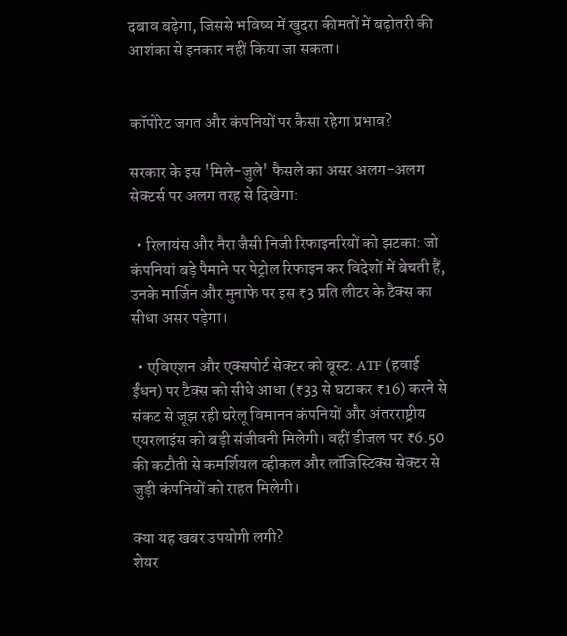दबाव बढ़ेगा, जिससे भविष्य में खुदरा कीमतों में बढ़ोतरी की आशंका से इनकार नहीं किया जा सकता।


कॉपोरेट जगत और कंपनियों पर कैसा रहेगा प्रभाव?

सरकार के इस 'मिले-जुले' फैसले का असर अलग-अलग सेक्टर्स पर अलग तरह से दिखेगा:

  • रिलायंस और नैरा जैसी निजी रिफाइनरियों को झटका: जो कंपनियां बड़े पैमाने पर पेट्रोल रिफाइन कर विदेशों में बेचती हैं, उनके मार्जिन और मुनाफे पर इस ₹3 प्रति लीटर के टैक्स का सीधा असर पड़ेगा।

  • एविएशन और एक्सपोर्ट सेक्टर को बूस्ट: ATF (हवाई ईंधन) पर टैक्स को सीधे आधा (₹33 से घटाकर ₹16) करने से संकट से जूझ रही घरेलू विमानन कंपनियों और अंतरराष्ट्रीय एयरलाइंस को बड़ी संजीवनी मिलेगी। वहीं डीजल पर ₹6.50 की कटौती से कमर्शियल व्हीकल और लॉजिस्टिक्स सेक्टर से जुड़ी कंपनियों को राहत मिलेगी।

क्या यह खबर उपयोगी लगी?
शेयर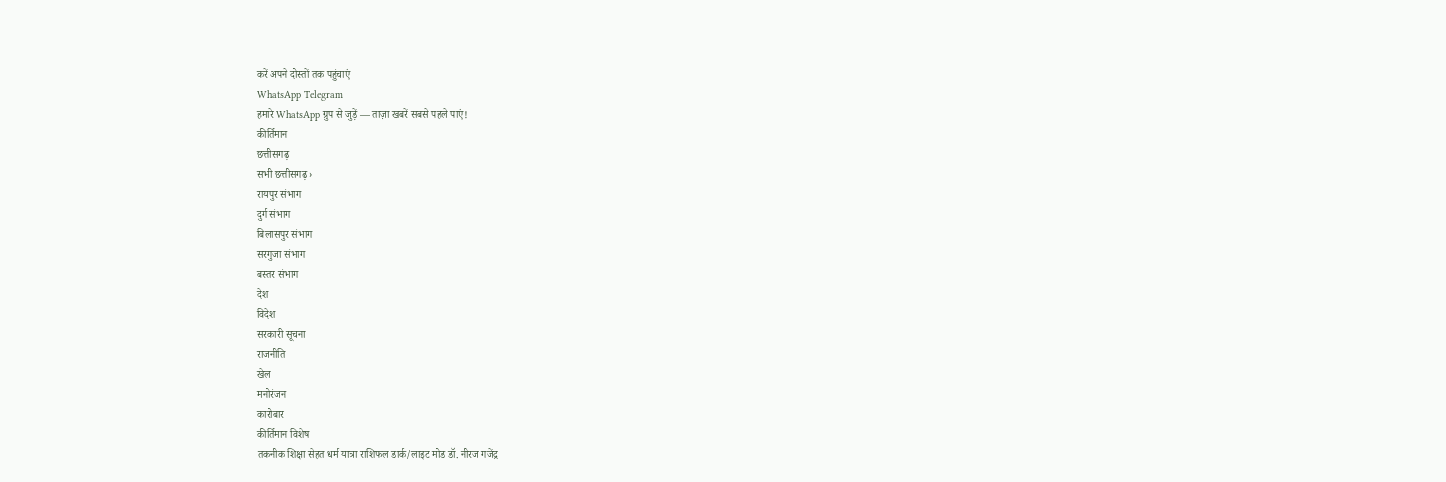करें अपने दोस्तों तक पहुंचाएं
WhatsApp Telegram
हमारे WhatsApp ग्रुप से जुड़ें — ताज़ा खबरें सबसे पहले पाएं!
कीर्तिमान
छत्तीसगढ़
सभी छत्तीसगढ़ ›
रायपुर संभाग
दुर्ग संभाग
बिलासपुर संभाग
सरगुजा संभाग
बस्तर संभाग
देश
विदेश
सरकारी सूचना
राजनीति
खेल
मनोरंजन
कारोबार
कीर्तिमान विशेष
तकनीक शिक्षा सेहत धर्म यात्रा राशिफल डार्क/लाइट मोड डॉ. नीरज गजेंद्र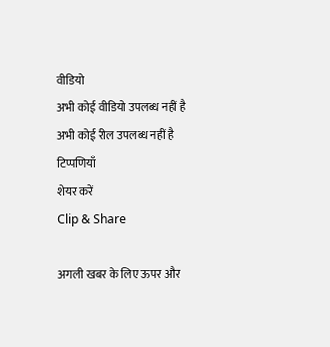वीडियो
अभी कोई वीडियो उपलब्ध नहीं है
अभी कोई रील उपलब्ध नहीं है
टिप्पणियाँ
शेयर करें
Clip & Share

अगली खबर के लिए ऊपर और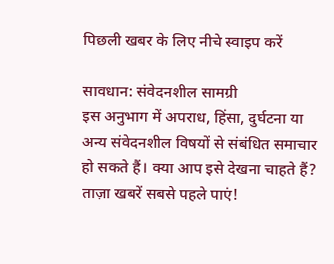पिछली खबर के लिए नीचे स्वाइप करें

सावधान: संवेदनशील सामग्री
इस अनुभाग में अपराध, हिंसा, दुर्घटना या अन्य संवेदनशील विषयों से संबंधित समाचार हो सकते हैं। क्या आप इसे देखना चाहते हैं?
ताज़ा खबरें सबसे पहले पाएं!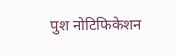पुश नोटिफिकेशन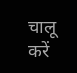चालू करें